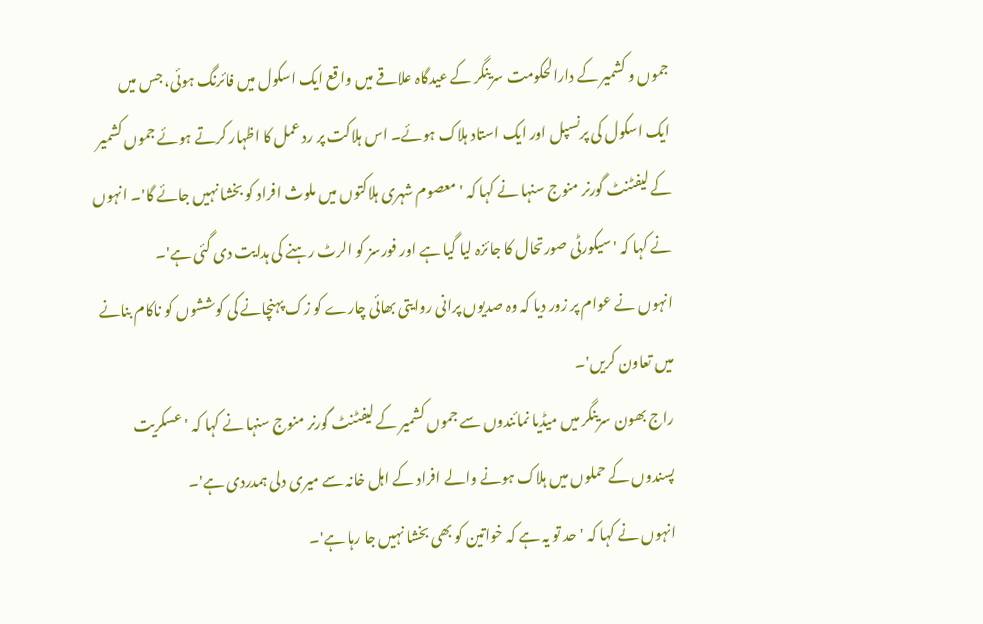جموں و کشمیر کے دارالحکومت سرینگر کے عیدگاہ علاقے میں واقع ایک اسکول میں فائرنگ ہوئی، جس میں ایک اسکول کی پرنسپل اور ایک استاد ہلاک ہوئے۔ اس ہلاکت پر رد عمل کا اظہار کرتے ہوئے جموں کشمیر کے لیفٹنٹ گورنر منوج سنہا نے کہا کہ 'معصوم شہری ہلاکتوں میں ملوث افراد کو بخشا نہیں جائے گا'۔ انہوں نے کہا کہ 'سیکورٹی صورتحال کا جائزہ لیا گیا ہے اور فورسز کو الرٹ رہنے کی ہدایت دی گئی ہے'۔
انہوں نے عوام پر زور دیا کہ وہ صدیوں پرانی روایتی بھائی چارے کو زک پہنچانے کی کوششوں کو ناکام بنانے میں تعاون کریں'۔
راج بھون سرینگر میں میڈیا نمائندوں سے جموں کشمیر کے لیفٹنٹ گورنر منوج سنہا نے کہا کہ 'عسکریت پسندوں کے حملوں میں ہلاک ہونے والے افراد کے اہل خانہ سے میری دلی ہمدردی ہے'۔
انہوں نے کہا کہ 'حد تو یہ ہے کہ خواتین کو بھی بخشا نہیں جا رہا ہے'۔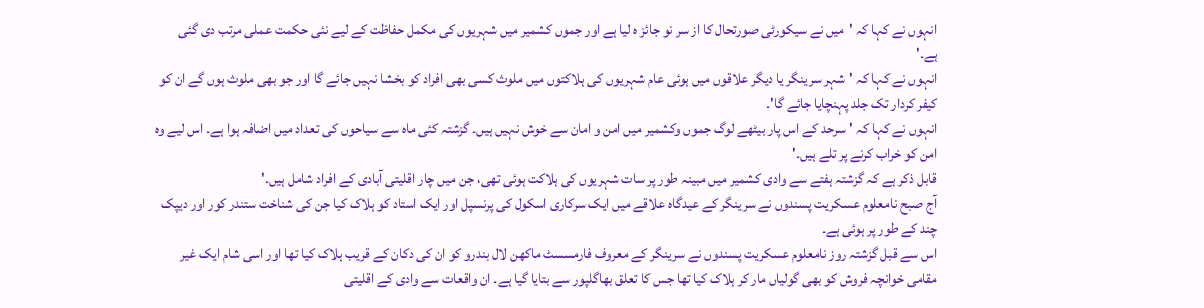انہوں نے کہا کہ 'میں نے سیکورٹی صورتحال کا از سر نو جائز ہ لیا ہے اور جموں کشمیر میں شہریوں کی مکمل حفاظت کے لیے نئی حکمت عملی مرتب دی گئی ہے۔'
انہوں نے کہا کہ 'شہر سرینگر یا دیگر علاقوں میں ہوئی عام شہریوں کی ہلاکتوں میں ملوث کسی بھی افراد کو بخشا نہیں جائے گا اور جو بھی ملوث ہوں گے ان کو کیفر کردار تک جلد پہنچایا جائے گا'۔
انہوں نے کہا کہ 'سرحد کے اس پار بیٹھے لوگ جموں وکشمیر میں امن و امان سے خوش نہیں ہیں۔ گزشتہ کئی ماہ سے سیاحوں کی تعداد میں اضافہ ہوا ہے۔ اس لیے وہ امن کو خراب کرنے پر تلے ہیں۔'
قابل ذکر ہے کہ گزشتہ ہفتے سے وادی کشمیر میں مبینہ طور پر سات شہریوں کی ہلاکت ہوئی تھی، جن میں چار اقلیتی آبادی کے افراد شامل ہیں۔'
آج صبح نامعلوم عسکریت پسندوں نے سرینگر کے عیدگاہ علاقے میں ایک سرکاری اسکول کی پرنسپل اور ایک استاد کو ہلاک کیا جن کی شناخت ستندر کور اور دیپک چند کے طور پر ہوئی ہے۔
اس سے قبل گزشتہ روز نامعلوم عسکریت پسندوں نے سرینگر کے معروف فارمسسٹ ماکھن لال بندرو کو ان کی دکان کے قریب ہلاک کیا تھا اور اسی شام ایک غیر مقامی خوانچہ فروش کو بھی گولیاں مار کر ہلاک کیا تھا جس کا تعلق بھاگلپور سے بتایا گیا ہے۔ ان واقعات سے وادی کے اقلیتی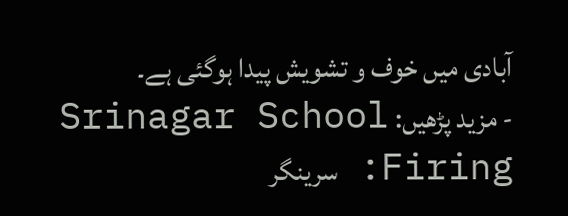آبادی میں خوف و تشویش پیدا ہوگئی ہے۔
- مزید پڑھیں: Srinagar School Firing: سرینگر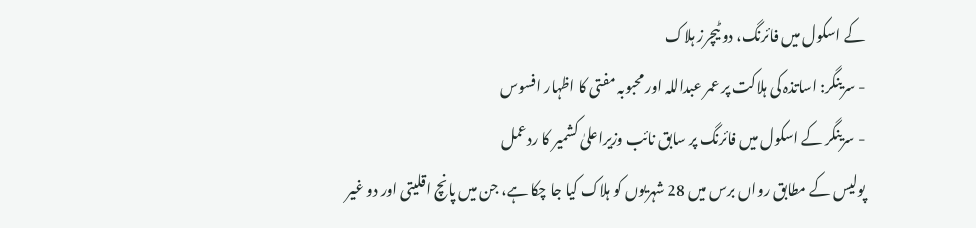کے اسکول میں فائرنگ، دو ٹیچرز ہلاک
- سرینگر: اساتذہ کی ہلاکت پر عمر عبداللہ اور محبوبہ مفتی کا اظہار افسوس
- سرینگر کے اسکول میں فائرنگ پر سابق نائب وزیراعلیٰ کشمیر کا ردعمل
پولیس کے مطابق رواں برس میں 28 شہریوں کو ہلاک کیا جا چکا ہے، جن میں پانچ اقلیتی اور دو غیر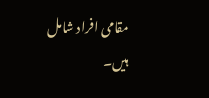مقامی افراد شامل ہیں۔